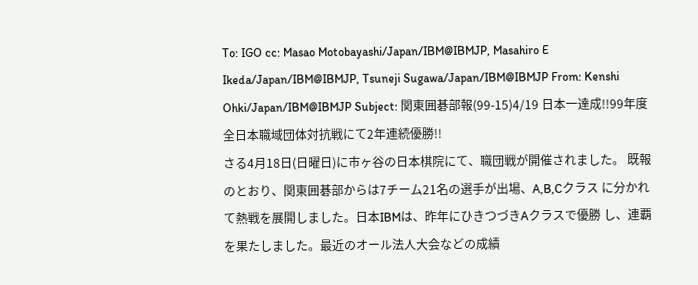To: IGO cc: Masao Motobayashi/Japan/IBM@IBMJP, Masahiro E Ikeda/Japan/IBM@IBMJP, Tsuneji Sugawa/Japan/IBM@IBMJP From: Kenshi Ohki/Japan/IBM@IBMJP Subject: 関東囲碁部報(99-15)4/19 日本一達成!!99年度全日本職域団体対抗戦にて2年連続優勝!!
さる4月18日(日曜日)に市ヶ谷の日本棋院にて、職団戦が開催されました。 既報のとおり、関東囲碁部からは7チーム21名の選手が出場、A,B,Cクラス に分かれて熱戦を展開しました。日本IBMは、昨年にひきつづきAクラスで優勝 し、連覇を果たしました。最近のオール法人大会などの成績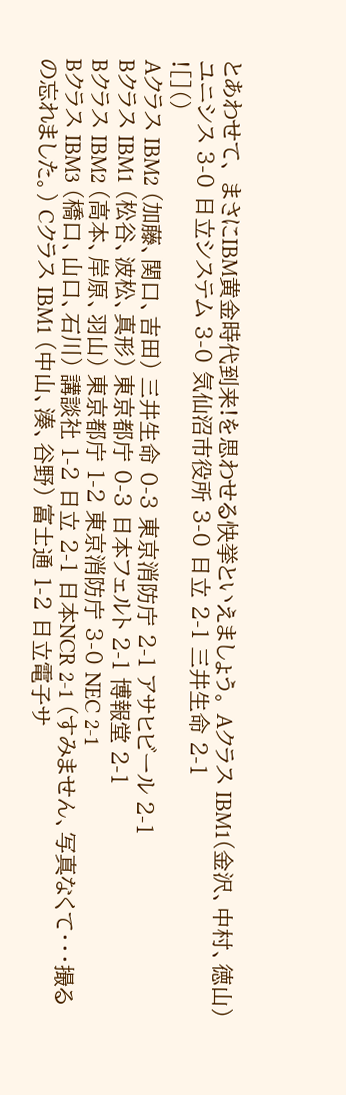とあわせて、 まさにIBM黄金時代到来!を思わせる快挙といえましょう。 Aクラス IBM1(金沢、中村、徳山) ユニシス 3-0 日立システム 3-0 気仙沼市役所 3-0 日立 2-1 三井生命 2-1
![]()
Aクラス IBM2 (加藤、関口、吉田) 三井生命 0-3 東京消防庁 2-1 アサヒビール 2-1
Bクラス IBM1 (松谷、波松、真形) 東京都庁 0-3 日本フェルト 2-1 博報堂 2-1
Bクラス IBM2 (高本、岸原、羽山) 東京都庁 1-2 東京消防庁 3-0 NEC 2-1
Bクラス IBM3 (橋口、山口、石川) 講談社 1-2 日立 2-1 日本NCR 2-1 (すみません、写真なくて・・・撮るの忘れました。) Cクラス IBM1 (中山、湊、谷野) 富士通 1-2 日立電子サ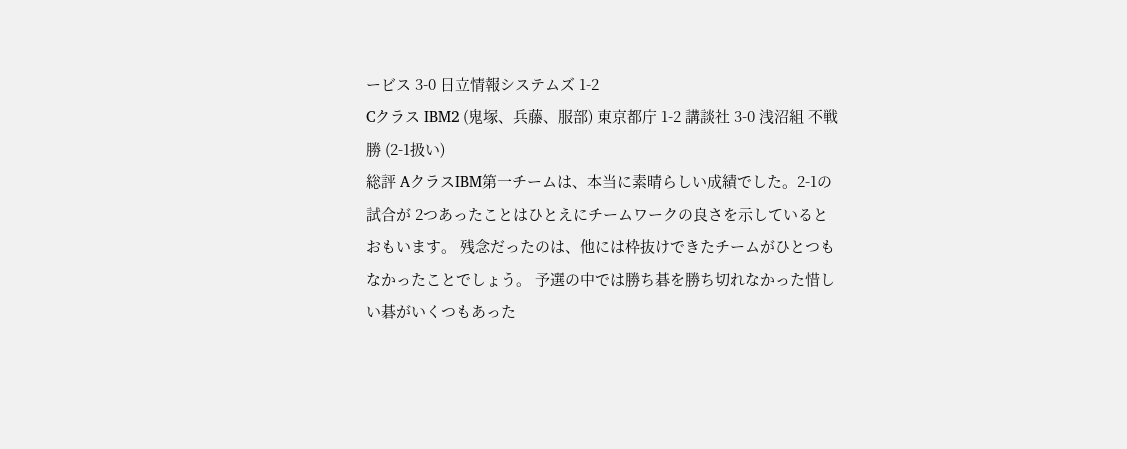ービス 3-0 日立情報システムズ 1-2
Cクラス IBM2 (鬼塚、兵藤、服部) 東京都庁 1-2 講談社 3-0 浅沼組 不戦勝 (2-1扱い)
総評 AクラスIBM第一チームは、本当に素晴らしい成績でした。2-1の試合が 2つあったことはひとえにチームワークの良さを示しているとおもいます。 残念だったのは、他には枠抜けできたチームがひとつもなかったことでしょう。 予選の中では勝ち碁を勝ち切れなかった惜しい碁がいくつもあった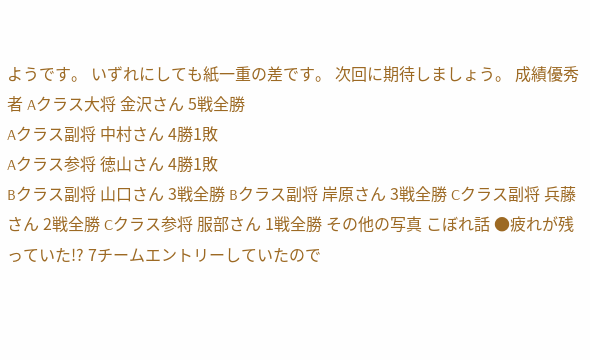ようです。 いずれにしても紙一重の差です。 次回に期待しましょう。 成績優秀者 Aクラス大将 金沢さん 5戦全勝
Aクラス副将 中村さん 4勝1敗
Aクラス参将 徳山さん 4勝1敗
Bクラス副将 山口さん 3戦全勝 Bクラス副将 岸原さん 3戦全勝 Cクラス副将 兵藤さん 2戦全勝 Cクラス参将 服部さん 1戦全勝 その他の写真 こぼれ話 ●疲れが残っていた!? 7チームエントリーしていたので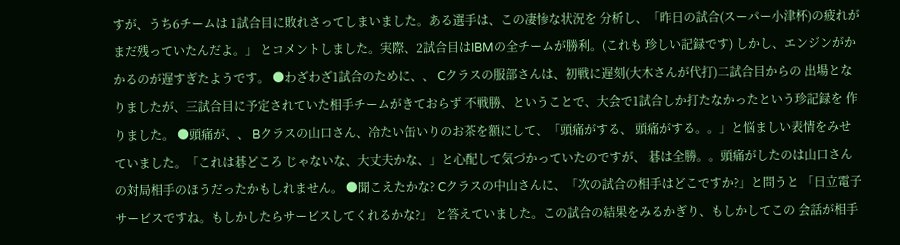すが、うち6チームは 1試合目に敗れさってしまいました。ある選手は、この凄惨な状況を 分析し、「昨日の試合(スーパー小津杯)の疲れがまだ残っていたんだよ。」 とコメントしました。実際、2試合目はIBMの全チームが勝利。(これも 珍しい記録です) しかし、エンジンがかかるのが遅すぎたようです。 ●わざわざ1試合のために、、 Cクラスの服部さんは、初戦に遅刻(大木さんが代打)二試合目からの 出場となりましたが、三試合目に予定されていた相手チームがきておらず 不戦勝、ということで、大会で1試合しか打たなかったという珍記録を 作りました。 ●頭痛が、、 Bクラスの山口さん、冷たい缶いりのお茶を額にして、「頭痛がする、 頭痛がする。。」と悩ましい表情をみせていました。「これは碁どころ じゃないな、大丈夫かな、」と心配して気づかっていたのですが、 碁は全勝。。頭痛がしたのは山口さんの対局相手のほうだったかもしれません。 ●聞こえたかな? Cクラスの中山さんに、「次の試合の相手はどこですか?」と問うと 「日立電子サービスですね。もしかしたらサービスしてくれるかな?」 と答えていました。この試合の結果をみるかぎり、もしかしてこの 会話が相手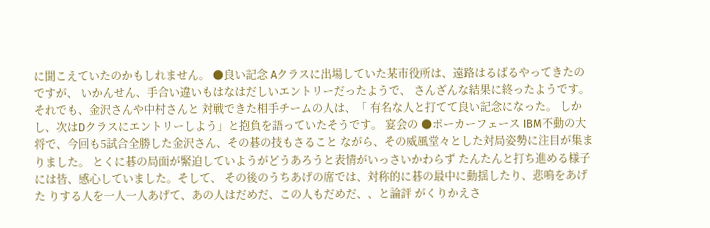に聞こえていたのかもしれません。 ●良い記念 Aクラスに出場していた某市役所は、遠路はるばるやってきたのですが、 いかんせん、手合い違いもはなはだしいエントリーだったようで、 さんざんな結果に終ったようです。それでも、金沢さんや中村さんと 対戦できた相手チームの人は、「 有名な人と打てて良い記念になった。 しかし、次はDクラスにエントリーしよう」と抱負を語っていたそうです。 宴会の ●ポーカーフェース IBM不動の大将で、今回も5試合全勝した金沢さん、その碁の技もさること ながら、その威風堂々とした対局姿勢に注目が集まりました。 とくに碁の局面が緊迫していようがどうあろうと表情がいっさいかわらず たんたんと打ち進める様子には皆、感心していました。そして、 その後のうちあげの席では、対称的に碁の最中に動揺したり、悲鳴をあげた りする人を一人一人あげて、あの人はだめだ、この人もだめだ、、と論評 がくりかえさ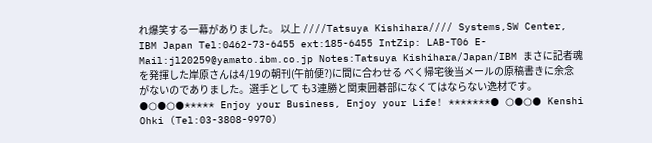れ爆笑する一幕がありました。 以上 ////Tatsuya Kishihara//// Systems,SW Center, IBM Japan Tel:0462-73-6455 ext:185-6455 IntZip: LAB-T06 E-Mail:jl20259@yamato.ibm.co.jp Notes:Tatsuya Kishihara/Japan/IBM まさに記者魂を発揮した岸原さんは4/19の朝刊(午前便?)に間に合わせる べく帰宅後当メールの原稿書きに余念がないのでありました。選手として も3連勝と関東囲碁部になくてはならない逸材です。 ●○●○●***** Enjoy your Business, Enjoy your Life! *******● ○●○● Kenshi Ohki (Tel:03-3808-9970)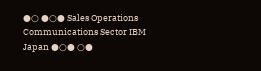●○ ●○● Sales Operations Communications Sector IBM Japan ●○● ○●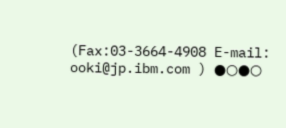(Fax:03-3664-4908 E-mail: ooki@jp.ibm.com ) ●○●○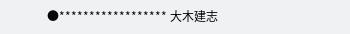●****************** 大木建志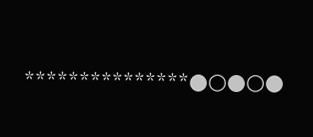***************●○●○●